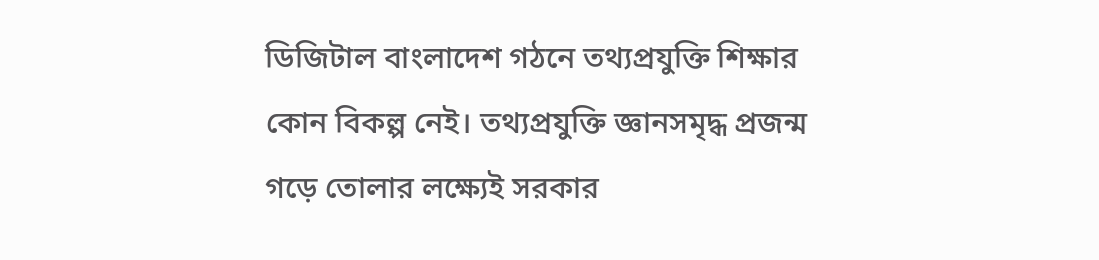ডিজিটাল বাংলাদেশ গঠনে তথ্যপ্রযুক্তি শিক্ষার কোন বিকল্প নেই। তথ্যপ্রযুক্তি জ্ঞানসমৃদ্ধ প্রজন্ম গড়ে তোলার লক্ষ্যেই সরকার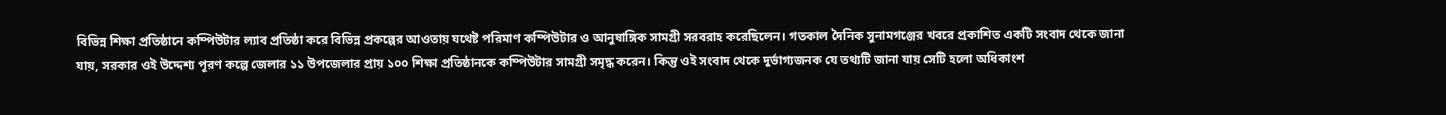বিভিন্ন শিক্ষা প্রতিষ্ঠানে কম্পিউটার ল্যাব প্রতিষ্ঠা করে বিভিন্ন প্রকল্পের আওতায় যথেষ্ট পরিমাণ কম্পিউটার ও আনুষাঙ্গিক সামগ্রী সরবরাহ করেছিলেন। গতকাল দৈনিক সুনামগঞ্জের খবরে প্রকাশিত একটি সংবাদ থেকে জানা যায়, সরকার ওই উদ্দেশ্য পূরণ কল্পে জেলার ১১ উপজেলার প্রায় ১০০ শিক্ষা প্রতিষ্ঠানকে কম্পিউটার সামগ্রী সমৃদ্ধ করেন। কিন্তু ওই সংবাদ থেকে দুর্ভাগ্যজনক যে তথ্যটি জানা যায় সেটি হলো অধিকাংশ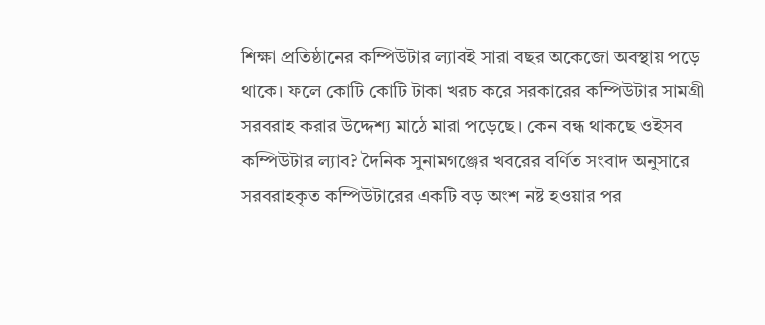শিক্ষা প্রতিষ্ঠানের কম্পিউটার ল্যাবই সারা বছর অকেজো অবস্থায় পড়ে থাকে। ফলে কোটি কোটি টাকা খরচ করে সরকারের কম্পিউটার সামগ্রী সরবরাহ করার উদ্দেশ্য মাঠে মারা পড়েছে। কেন বন্ধ থাকছে ওইসব কম্পিউটার ল্যাব? দৈনিক সুনামগঞ্জের খবরের বর্ণিত সংবাদ অনুসারে সরবরাহকৃত কম্পিউটারের একটি বড় অংশ নষ্ট হওয়ার পর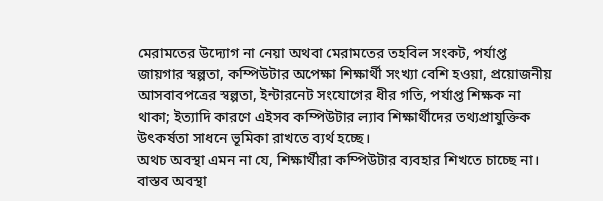মেরামতের উদ্যোগ না নেয়া অথবা মেরামতের তহবিল সংকট, পর্যাপ্ত জায়গার স্বল্পতা, কম্পিউটার অপেক্ষা শিক্ষার্থী সংখ্যা বেশি হওয়া, প্রয়োজনীয় আসবাবপত্রের স্বল্পতা, ইন্টারনেট সংযোগের ধীর গতি, পর্যাপ্ত শিক্ষক না থাকা; ইত্যাদি কারণে এইসব কম্পিউটার ল্যাব শিক্ষার্থীদের তথ্যপ্রাযুক্তিক উৎকর্ষতা সাধনে ভূমিকা রাখতে ব্যর্থ হচ্ছে।
অথচ অবস্থা এমন না যে, শিক্ষার্থীরা কম্পিউটার ব্যবহার শিখতে চাচ্ছে না। বাস্তব অবস্থা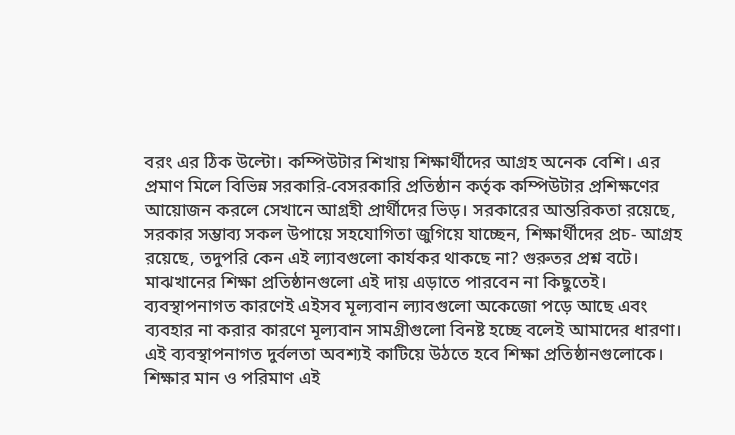বরং এর ঠিক উল্টো। কম্পিউটার শিখায় শিক্ষার্থীদের আগ্রহ অনেক বেশি। এর প্রমাণ মিলে বিভিন্ন সরকারি-বেসরকারি প্রতিষ্ঠান কর্তৃক কম্পিউটার প্রশিক্ষণের আয়োজন করলে সেখানে আগ্রহী প্রার্থীদের ভিড়। সরকারের আন্তরিকতা রয়েছে, সরকার সম্ভাব্য সকল উপায়ে সহযোগিতা জুগিয়ে যাচ্ছেন, শিক্ষার্থীদের প্রচ- আগ্রহ রয়েছে, তদুপরি কেন এই ল্যাবগুলো কার্যকর থাকছে না? গুরুতর প্রশ্ন বটে। মাঝখানের শিক্ষা প্রতিষ্ঠানগুলো এই দায় এড়াতে পারবেন না কিছুতেই। ব্যবস্থাপনাগত কারণেই এইসব মূল্যবান ল্যাবগুলো অকেজো পড়ে আছে এবং ব্যবহার না করার কারণে মূল্যবান সামগ্রীগুলো বিনষ্ট হচ্ছে বলেই আমাদের ধারণা। এই ব্যবস্থাপনাগত দুর্বলতা অবশ্যই কাটিয়ে উঠতে হবে শিক্ষা প্রতিষ্ঠানগুলোকে।
শিক্ষার মান ও পরিমাণ এই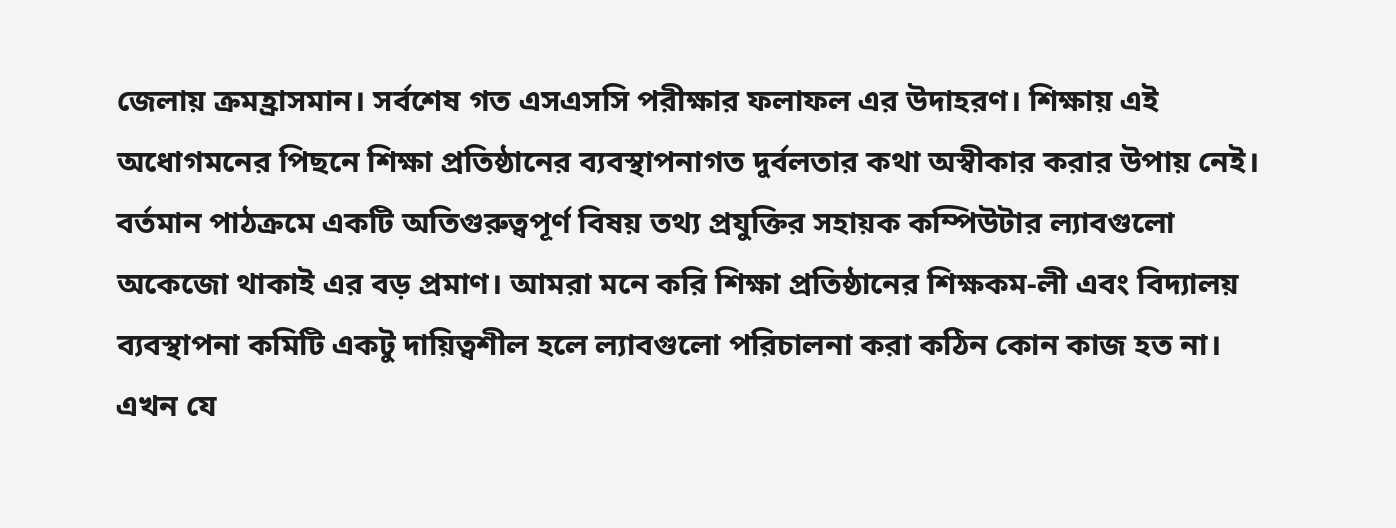জেলায় ক্রমহ্রাসমান। সর্বশেষ গত এসএসসি পরীক্ষার ফলাফল এর উদাহরণ। শিক্ষায় এই অধোগমনের পিছনে শিক্ষা প্রতিষ্ঠানের ব্যবস্থাপনাগত দুর্বলতার কথা অস্বীকার করার উপায় নেই। বর্তমান পাঠক্রমে একটি অতিগুরুত্বপূর্ণ বিষয় তথ্য প্রযুক্তির সহায়ক কম্পিউটার ল্যাবগুলো অকেজো থাকাই এর বড় প্রমাণ। আমরা মনে করি শিক্ষা প্রতিষ্ঠানের শিক্ষকম-লী এবং বিদ্যালয় ব্যবস্থাপনা কমিটি একটু দায়িত্বশীল হলে ল্যাবগুলো পরিচালনা করা কঠিন কোন কাজ হত না। এখন যে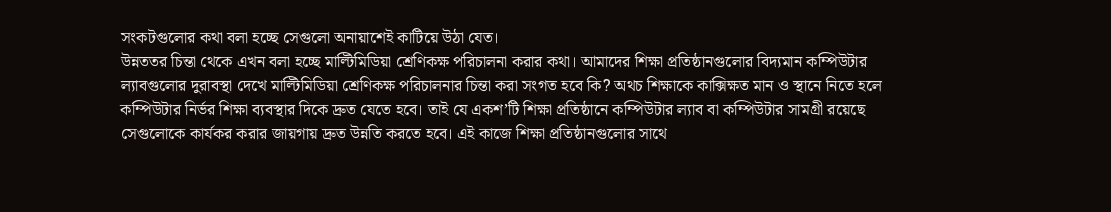সংকটগুলোর কথা বলা হচ্ছে সেগুলো অনায়াশেই কাটিয়ে উঠা যেত।
উন্নততর চিন্তা থেকে এখন বলা হচ্ছে মাল্টিমিডিয়া শ্রেণিকক্ষ পরিচালনা করার কথা। আমাদের শিক্ষা প্রতিষ্ঠানগুলোর বিদ্যমান কম্পিউটার ল্যাবগুলোর দুরাবস্থা দেখে মাল্টিমিডিয়া শ্রেণিকক্ষ পরিচালনার চিন্তা করা সংগত হবে কি? অথচ শিক্ষাকে কাক্সিক্ষত মান ও স্থানে নিতে হলে কম্পিউটার নির্ভর শিক্ষা ব্যবস্থার দিকে দ্রুত যেতে হবে। তাই যে একশ’টি শিক্ষা প্রতিষ্ঠানে কম্পিউটার ল্যাব বা কম্পিউটার সামগ্রী রয়েছে সেগুলোকে কার্যকর করার জায়গায় দ্রুত উন্নতি করতে হবে। এই কাজে শিক্ষা প্রতিষ্ঠানগুলোর সাথে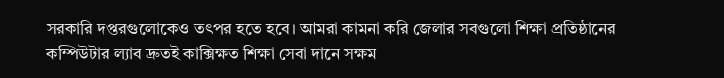সরকারি দপ্তরগুলোকেও তৎপর হতে হবে। আমরা কামনা করি জেলার সবগুলো শিক্ষা প্রতিষ্ঠানের কম্পিউটার ল্যাব দ্রুতই কাক্সিক্ষত শিক্ষা সেবা দানে সক্ষম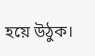হয়ে উঠুক।